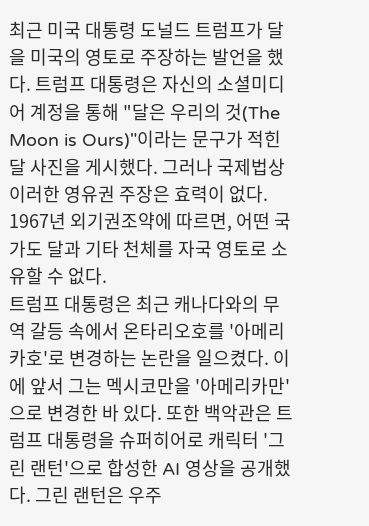최근 미국 대통령 도널드 트럼프가 달을 미국의 영토로 주장하는 발언을 했다. 트럼프 대통령은 자신의 소셜미디어 계정을 통해 "달은 우리의 것(The Moon is Ours)"이라는 문구가 적힌 달 사진을 게시했다. 그러나 국제법상 이러한 영유권 주장은 효력이 없다. 1967년 외기권조약에 따르면, 어떤 국가도 달과 기타 천체를 자국 영토로 소유할 수 없다.
트럼프 대통령은 최근 캐나다와의 무역 갈등 속에서 온타리오호를 '아메리카호'로 변경하는 논란을 일으켰다. 이에 앞서 그는 멕시코만을 '아메리카만'으로 변경한 바 있다. 또한 백악관은 트럼프 대통령을 슈퍼히어로 캐릭터 '그린 랜턴'으로 합성한 AI 영상을 공개했다. 그린 랜턴은 우주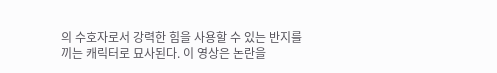의 수호자로서 강력한 힘을 사용할 수 있는 반지를 끼는 캐릭터로 묘사된다. 이 영상은 논란을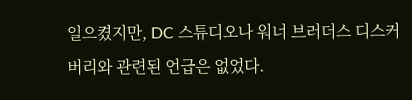일으켰지만, DC 스튜디오나 워너 브러더스 디스커버리와 관련된 언급은 없었다.